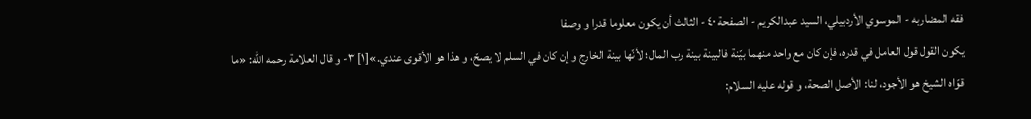فقه المضاربه - الموسوي الأردبيلي، السيد عبدالكريم - الصفحة ٤٠ - الثالث أن يكون معلوما قدرا و وصفا
يكون القول قول العامل في قدره، فإن كان مع واحد منهما بيّنة فالبينة بينة رب المال؛ لأنّها بينة الخارج و إن كان في السلم لا يصحّ، و هذا هو الأقوى عندي.»[١] ٣- و قال العلامة رحمه الله: «ما قوّاه الشيخ هو الأجود، لنا: الأصل الصحة، و قوله عليه السلام: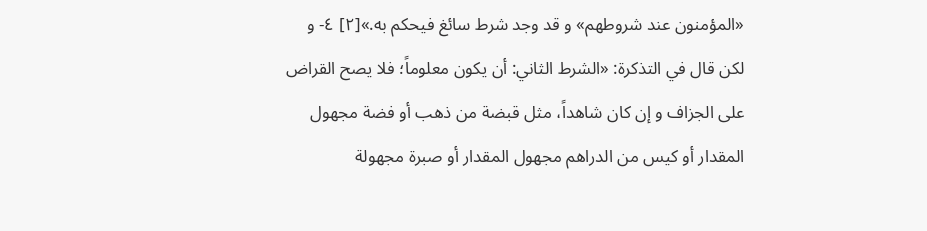«المؤمنون عند شروطهم» و قد وجد شرط سائغ فيحكم به.»[٢] ٤- و لكن قال في التذكرة: «الشرط الثاني: أن يكون معلوماً؛ فلا يصح القراض على الجزاف و إن كان شاهداً، مثل قبضة من ذهب أو فضة مجهول المقدار أو كيس من الدراهم مجهول المقدار أو صبرة مجهولة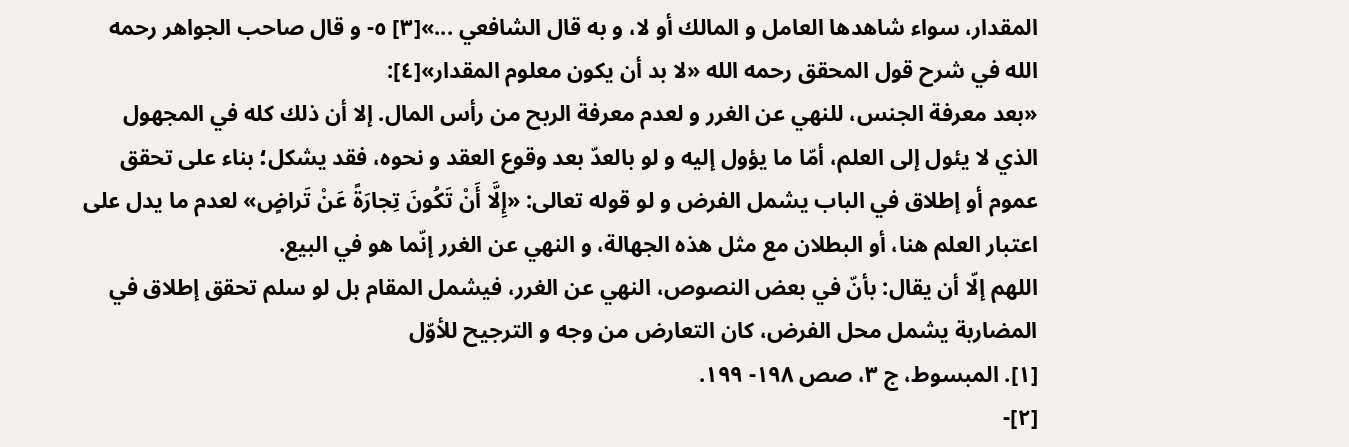المقدار، سواء شاهدها العامل و المالك أو لا، و به قال الشافعي ...»[٣] ٥- و قال صاحب الجواهر رحمه الله في شرح قول المحقق رحمه الله «لا بد أن يكون معلوم المقدار»[٤]:
«بعد معرفة الجنس، للنهي عن الغرر و لعدم معرفة الربح من رأس المال. إلا أن ذلك كله في المجهول الذي لا يئول إلى العلم، أمّا ما يؤول إليه و لو بالعدّ بعد وقوع العقد و نحوه، فقد يشكل؛ بناء على تحقق عموم أو إطلاق في الباب يشمل الفرض و لو قوله تعالى: «إِلَّا أَنْ تَكُونَ تِجارَةً عَنْ تَراضٍ» لعدم ما يدل على اعتبار العلم هنا، أو البطلان مع مثل هذه الجهالة، و النهي عن الغرر إنّما هو في البيع.
اللهم إلّا أن يقال: بأنّ في بعض النصوص، النهي عن الغرر، فيشمل المقام بل لو سلم تحقق إطلاق في المضاربة يشمل محل الفرض، كان التعارض من وجه و الترجيح للأوّل
[١]. المبسوط، ج ٣، صص ١٩٨- ١٩٩.
[٢]-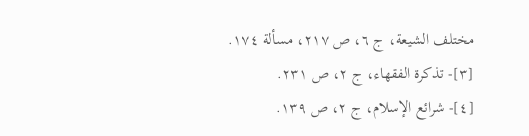مختلف الشيعة، ج ٦، ص ٢١٧، مسألة ١٧٤.
[٣]- تذكرة الفقهاء، ج ٢، ص ٢٣١.
[٤]- شرائع الإسلام، ج ٢، ص ١٣٩.